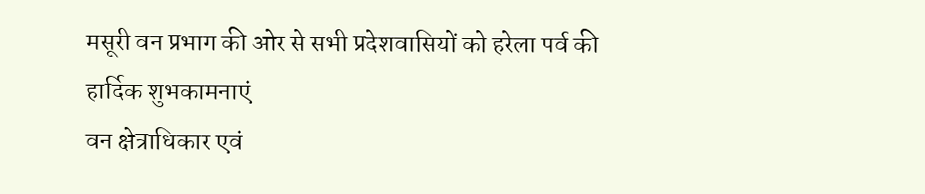मसूरी वन प्रभाग की ओर से सभी प्रदेशवासियों को हरेला पर्व की हार्दिक शुभकामनाएं
वन क्षेत्राधिकार एवं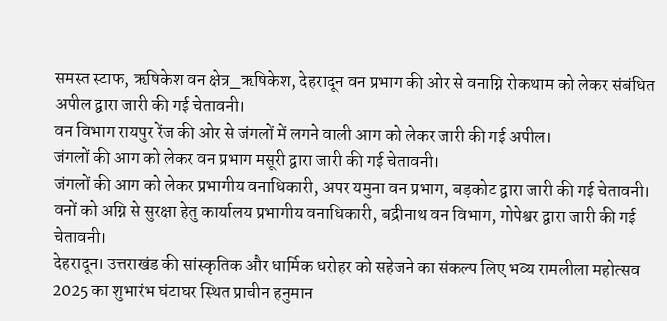समस्त स्टाफ, ऋषिकेश वन क्षेत्र_ऋषिकेश, देहरादून वन प्रभाग की ओर से वनाग्नि रोकथाम को लेकर संबंधित अपील द्वारा जारी की गई चेतावनी।
वन विभाग रायपुर रेंज की ओर से जंगलों में लगने वाली आग को लेकर जारी की गई अपील।
जंगलों की आग को लेकर वन प्रभाग मसूरी द्वारा जारी की गई चेतावनी।
जंगलों की आग को लेकर प्रभागीय वनाधिकारी, अपर यमुना वन प्रभाग, बड़कोट द्वारा जारी की गई चेतावनी।
वनों को अग्नि से सुरक्षा हेतु कार्यालय प्रभागीय वनाधिकारी, बद्रीनाथ वन विभाग, गोपेश्वर द्वारा जारी की गई चेतावनी।
देहरादून। उत्तराखंड की सांस्कृतिक और धार्मिक धरोहर को सहेजने का संकल्प लिए भव्य रामलीला महोत्सव 2025 का शुभारंभ घंटाघर स्थित प्राचीन हनुमान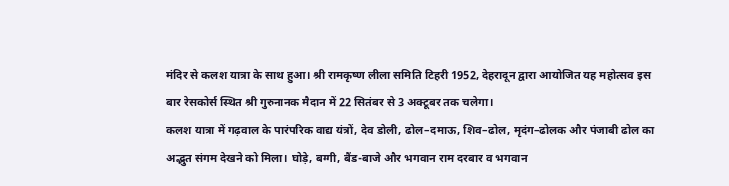मंदिर से कलश यात्रा के साथ हुआ। श्री रामकृष्ण लीला समिति टिहरी 1952, देहरादून द्वारा आयोजित यह महोत्सव इस बार रेसकोर्स स्थित श्री गुरुनानक मैदान में 22 सितंबर से 3 अक्टूबर तक चलेगा।
कलश यात्रा में गढ़वाल के पारंपरिक वाद्य यंत्रों, देव डोली, ढोल–दमाऊ, शिव–ढोल, मृदंग–ढोलक और पंजाबी ढोल का अद्भुत संगम देखने को मिला। घोड़े, बग्गी, बैंड-बाजे और भगवान राम दरबार व भगवान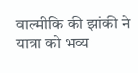वाल्मीकि की झांकी ने यात्रा को भव्य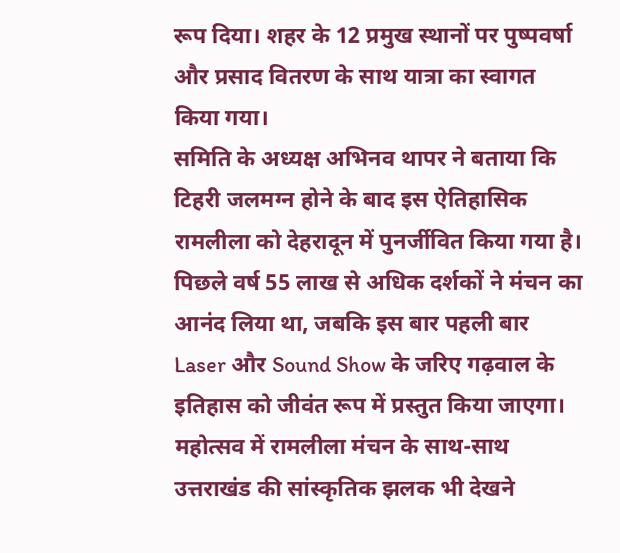रूप दिया। शहर के 12 प्रमुख स्थानों पर पुष्पवर्षा और प्रसाद वितरण के साथ यात्रा का स्वागत किया गया।
समिति के अध्यक्ष अभिनव थापर ने बताया कि टिहरी जलमग्न होने के बाद इस ऐतिहासिक रामलीला को देहरादून में पुनर्जीवित किया गया है। पिछले वर्ष 55 लाख से अधिक दर्शकों ने मंचन का आनंद लिया था, जबकि इस बार पहली बार Laser और Sound Show के जरिए गढ़वाल के इतिहास को जीवंत रूप में प्रस्तुत किया जाएगा।
महोत्सव में रामलीला मंचन के साथ-साथ उत्तराखंड की सांस्कृतिक झलक भी देखने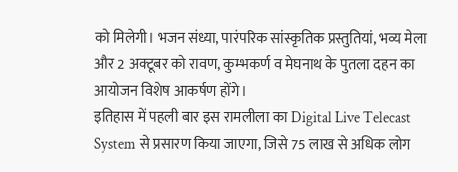को मिलेगी। भजन संध्या, पारंपरिक सांस्कृतिक प्रस्तुतियां, भव्य मेला और 2 अक्टूबर को रावण, कुम्भकर्ण व मेघनाथ के पुतला दहन का आयोजन विशेष आकर्षण होंगे।
इतिहास में पहली बार इस रामलीला का Digital Live Telecast System से प्रसारण किया जाएगा, जिसे 75 लाख से अधिक लोग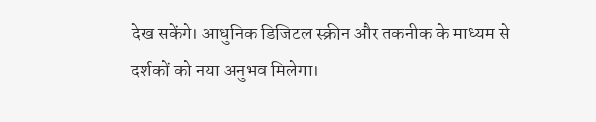देख सकेंगे। आधुनिक डिजिटल स्क्रीन और तकनीक के माध्यम से दर्शकों को नया अनुभव मिलेगा।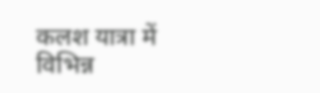कलश यात्रा में विभिन्न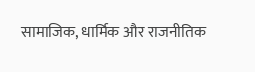सामाजिक, धार्मिक और राजनीतिक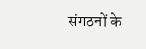संगठनों के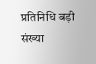प्रतिनिधि बड़ी संख्या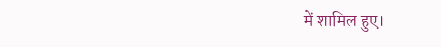में शामिल हुए।